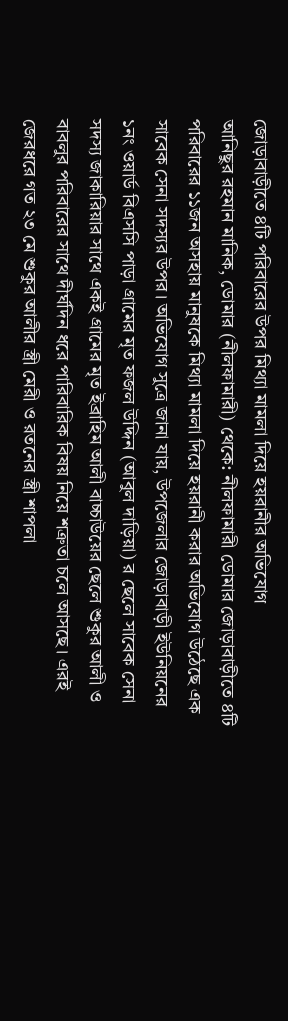জোড়াবাড়ীতে ৪টি পরিবারের উপর মিথ্যা মামলা দিয়ে হয়রানীর অভিযোগ
আনিছুর রহমান মানিক, ডোমার (নীলফামারী) থেকে: নীলফামারী ডোমার জোড়াবাড়ীতে ৪টি পরিবারের ১১জন অসহায় মানুষকে মিথ্যা মামলা দিয়ে হয়রানী করার অভিযোগ উঠেছে এক সাবেক সেনা সদস্যর উপর। অভিযোগ সুত্রে জানা যায়, উপজেলার জোড়াবাড়ী ইউনিয়নের ১নং ওয়ার্ড বিএসসি পাড়া গ্রামের মৃত ফজল উদ্দিন (আবুল দাড়িয়া) র ছেলে সাবেক সেনা সদস্য জাকারিয়ার সাথে একই গ্রামের মৃত ইব্রাহিম আলী বাচ্চাউয়ের ছেলে শুকুর আলী ও বাবলুর পরিবারের সাথে দীর্ঘদিন ধরে পারিবারিক বিষয় নিয়ে শত্রুতা চলে আসছে। এরই জেরধরে গত ২৩ মে শুকুর আলীর স্ত্রী মেরী ও রতনের স্ত্রী শাপলা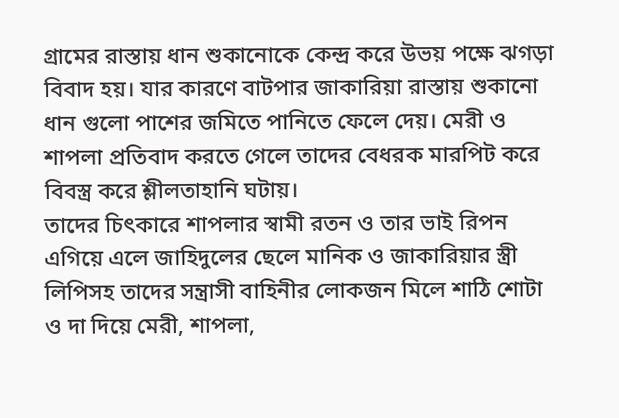গ্রামের রাস্তায় ধান শুকানোকে কেন্দ্র করে উভয় পক্ষে ঝগড়া বিবাদ হয়। যার কারণে বাটপার জাকারিয়া রাস্তায় শুকানো ধান গুলো পাশের জমিতে পানিতে ফেলে দেয়। মেরী ও শাপলা প্রতিবাদ করতে গেলে তাদের বেধরক মারপিট করে বিবস্ত্র করে শ্লীলতাহানি ঘটায়।
তাদের চিৎকারে শাপলার স্বামী রতন ও তার ভাই রিপন এগিয়ে এলে জাহিদুলের ছেলে মানিক ও জাকারিয়ার স্ত্রী লিপিসহ তাদের সন্ত্রাসী বাহিনীর লোকজন মিলে শাঠি শোটা ও দা দিয়ে মেরী, শাপলা,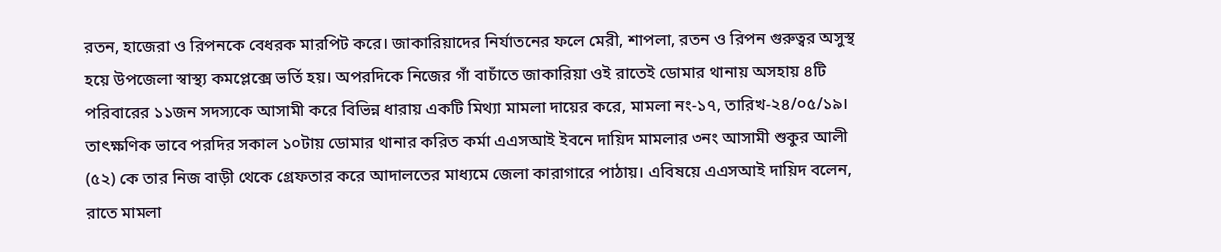রতন, হাজেরা ও রিপনকে বেধরক মারপিট করে। জাকারিয়াদের নির্যাতনের ফলে মেরী, শাপলা, রতন ও রিপন গুরুত্বর অসুস্থ হয়ে উপজেলা স্বাস্থ্য কমপ্লেক্সে ভর্তি হয়। অপরদিকে নিজের গাঁ বাচাঁতে জাকারিয়া ওই রাতেই ডোমার থানায় অসহায় ৪টি পরিবারের ১১জন সদস্যকে আসামী করে বিভিন্ন ধারায় একটি মিথ্যা মামলা দায়ের করে, মামলা নং-১৭, তারিখ-২৪/০৫/১৯। তাৎক্ষণিক ভাবে পরদির সকাল ১০টায় ডোমার থানার করিত কর্মা এএসআই ইবনে দায়িদ মামলার ৩নং আসামী শুকুর আলী (৫২) কে তার নিজ বাড়ী থেকে গ্রেফতার করে আদালতের মাধ্যমে জেলা কারাগারে পাঠায়। এবিষয়ে এএসআই দায়িদ বলেন, রাতে মামলা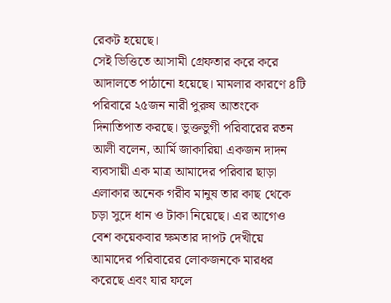রেকট হয়েছে।
সেই ভিত্তিতে আসামী গ্রেফতার করে করে আদালতে পাঠানো হয়েছে। মামলার কারণে ৪টি পরিবারে ২৫জন নারী পুরুষ আতংকে দিনাতিপাত করছে। ভুক্তভুগী পরিবারের রতন আলী বলেন, আর্মি জাকারিয়া একজন দাদন ব্যবসায়ী এক মাত্র আমাদের পরিবার ছাড়া এলাকার অনেক গরীব মানুষ তার কাছ থেকে চড়া সুদে ধান ও টাকা নিয়েছে। এর আগেও বেশ কয়েকবার ক্ষমতার দাপট দেখীয়ে আমাদের পরিবারের লোকজনকে মারধর করেছে এবং যার ফলে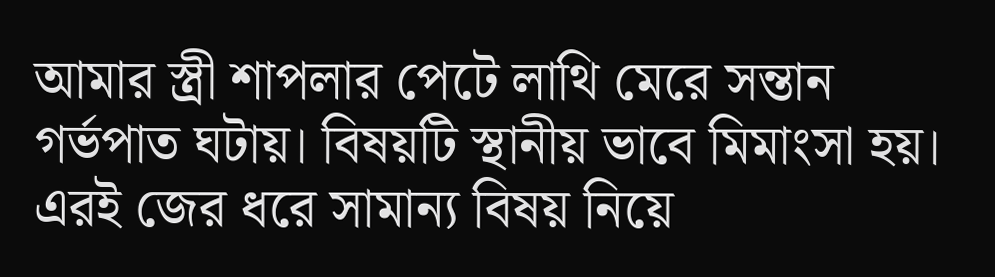আমার স্ত্রী শাপলার পেটে লাথি মেরে সন্তান গর্ভপাত ঘটায়। বিষয়টি স্থানীয় ভাবে মিমাংসা হয়। এরই জের ধরে সামান্য বিষয় নিয়ে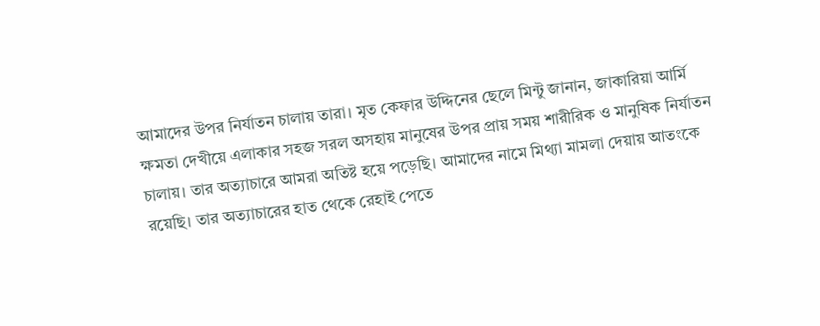আমাদের উপর নির্যাতন চালায় তারা। মৃত কেফার উদ্দিনের ছেলে মিন্টু জানান, জাকারিয়া আর্মি ক্ষমতা দেখীয়ে এলাকার সহজ সরল অসহায় মানুষের উপর প্রায় সময় শারীরিক ও মানুষিক নির্যাতন চালায়। তার অত্যাচারে আমরা অতিষ্ট হয়ে পড়েছি। আমাদের নামে মিথ্যা মামলা দেয়ায় আতংকে রয়েছি। তার অত্যাচারের হাত থেকে রেহাই পেতে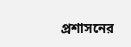প্রশাসনের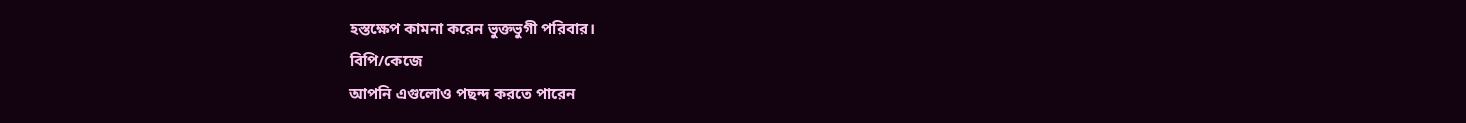হস্তক্ষেপ কামনা করেন ভুক্তভুগী পরিবার।
বিপি/কেজে
আপনি এগুলোও পছন্দ করতে পারেন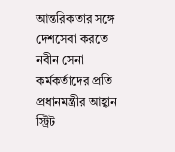আন্তরিকতার সঙ্গে দেশসেবা করতে নবীন সেনা কর্মকর্তাদের প্রতি প্রধানমন্ত্রীর আহ্বান
স্ট্রিট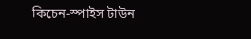কিচেন-স্পাইস টাউন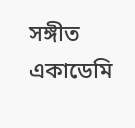সঙ্গীত একাডেমি